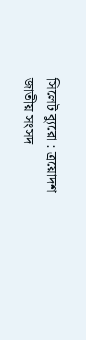সিলেট ব্যুরো : ত্রয়োদশ জাতীয় সংসদ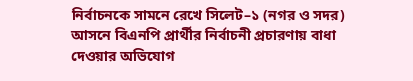নির্বাচনকে সামনে রেখে সিলেট–১ (নগর ও সদর) আসনে বিএনপি প্রার্থীর নির্বাচনী প্রচারণায় বাধা দেওয়ার অভিযোগ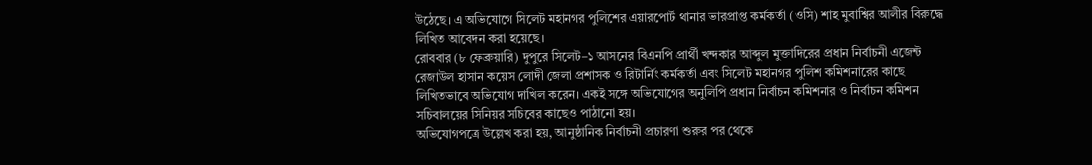উঠেছে। এ অভিযোগে সিলেট মহানগর পুলিশের এয়ারপোর্ট থানার ভারপ্রাপ্ত কর্মকর্তা (ওসি) শাহ মুবাশ্বির আলীর বিরুদ্ধে লিখিত আবেদন করা হয়েছে।
রোববার (৮ ফেব্রুয়ারি) দুপুরে সিলেট–১ আসনের বিএনপি প্রার্থী খন্দকার আব্দুল মুক্তাদিরের প্রধান নির্বাচনী এজেন্ট রেজাউল হাসান কয়েস লোদী জেলা প্রশাসক ও রিটার্নিং কর্মকর্তা এবং সিলেট মহানগর পুলিশ কমিশনারের কাছে লিখিতভাবে অভিযোগ দাখিল করেন। একই সঙ্গে অভিযোগের অনুলিপি প্রধান নির্বাচন কমিশনার ও নির্বাচন কমিশন সচিবালয়ের সিনিয়র সচিবের কাছেও পাঠানো হয়।
অভিযোগপত্রে উল্লেখ করা হয়, আনুষ্ঠানিক নির্বাচনী প্রচারণা শুরুর পর থেকে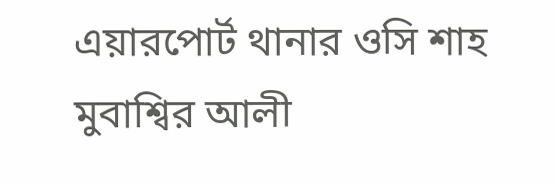এয়ারপোর্ট থানার ওসি শাহ মুবাশ্বির আলী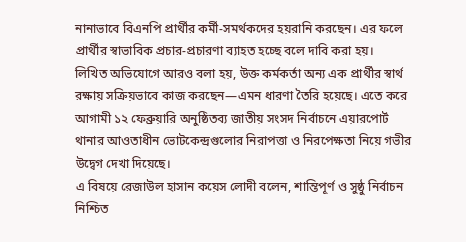নানাভাবে বিএনপি প্রার্থীর কর্মী-সমর্থকদের হয়রানি করছেন। এর ফলে প্রার্থীর স্বাভাবিক প্রচার-প্রচারণা ব্যাহত হচ্ছে বলে দাবি করা হয়।
লিখিত অভিযোগে আরও বলা হয়, উক্ত কর্মকর্তা অন্য এক প্রার্থীর স্বার্থ রক্ষায় সক্রিয়ভাবে কাজ করছেন—এমন ধারণা তৈরি হয়েছে। এতে করে আগামী ১২ ফেব্রুয়ারি অনুষ্ঠিতব্য জাতীয় সংসদ নির্বাচনে এয়ারপোর্ট থানার আওতাধীন ভোটকেন্দ্রগুলোর নিরাপত্তা ও নিরপেক্ষতা নিয়ে গভীর উদ্বেগ দেখা দিয়েছে।
এ বিষয়ে রেজাউল হাসান কয়েস লোদী বলেন, শান্তিপূর্ণ ও সুষ্ঠু নির্বাচন নিশ্চিত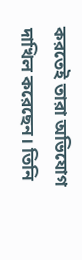করতেই তারা অভিযোগ দাখিল করেছেন। তিনি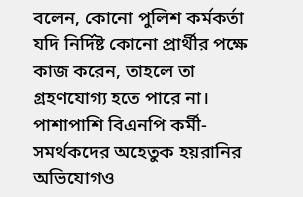বলেন, কোনো পুলিশ কর্মকর্তা যদি নির্দিষ্ট কোনো প্রার্থীর পক্ষে কাজ করেন, তাহলে তা গ্রহণযোগ্য হতে পারে না। পাশাপাশি বিএনপি কর্মী-সমর্থকদের অহেতুক হয়রানির অভিযোগও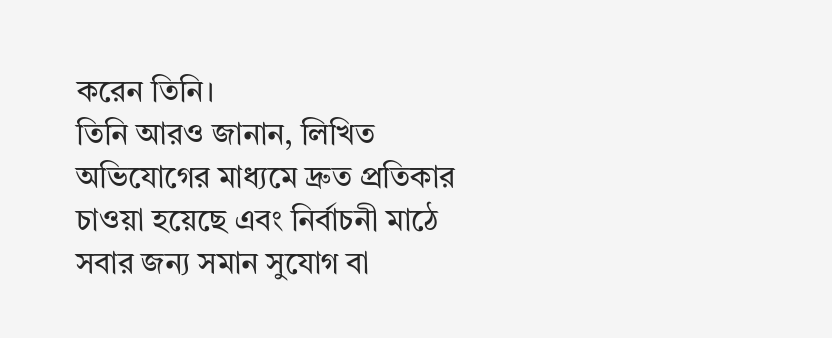করেন তিনি।
তিনি আরও জানান, লিখিত অভিযোগের মাধ্যমে দ্রুত প্রতিকার চাওয়া হয়েছে এবং নির্বাচনী মাঠে সবার জন্য সমান সুযোগ বা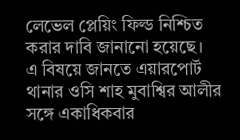লেভেল প্লেয়িং ফিল্ড নিশ্চিত করার দাবি জানানো হয়েছে।
এ বিষয়ে জানতে এয়ারপোর্ট থানার ওসি শাহ মুবাশ্বির আলীর সঙ্গে একাধিকবার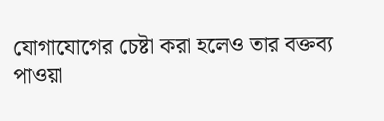যোগাযোগের চেষ্টা করা হলেও তার বক্তব্য পাওয়া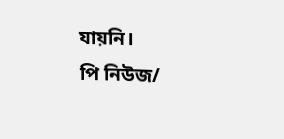যায়নি।
পি নিউজ/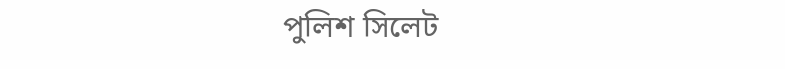পুলিশ সিলেট